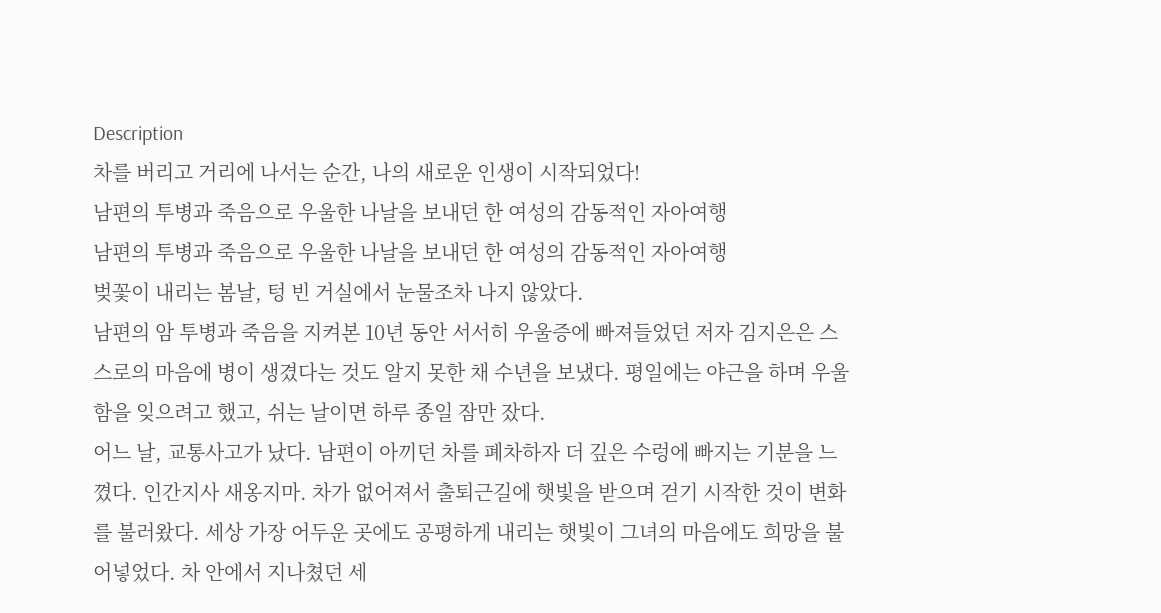Description
차를 버리고 거리에 나서는 순간, 나의 새로운 인생이 시작되었다!
남편의 투병과 죽음으로 우울한 나날을 보내던 한 여성의 감동적인 자아여행
남편의 투병과 죽음으로 우울한 나날을 보내던 한 여성의 감동적인 자아여행
벚꽃이 내리는 봄날, 텅 빈 거실에서 눈물조차 나지 않았다.
남편의 암 투병과 죽음을 지켜본 10년 동안 서서히 우울증에 빠져들었던 저자 김지은은 스스로의 마음에 병이 생겼다는 것도 알지 못한 채 수년을 보냈다. 평일에는 야근을 하며 우울함을 잊으려고 했고, 쉬는 날이면 하루 종일 잠만 잤다.
어느 날, 교통사고가 났다. 남편이 아끼던 차를 폐차하자 더 깊은 수렁에 빠지는 기분을 느꼈다. 인간지사 새옹지마. 차가 없어져서 출퇴근길에 햇빛을 받으며 걷기 시작한 것이 변화를 불러왔다. 세상 가장 어두운 곳에도 공평하게 내리는 햇빛이 그녀의 마음에도 희망을 불어넣었다. 차 안에서 지나쳤던 세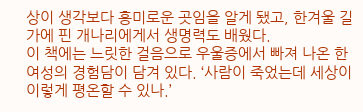상이 생각보다 흥미로운 곳임을 알게 됐고, 한겨울 길가에 핀 개나리에게서 생명력도 배웠다.
이 책에는 느릿한 걸음으로 우울증에서 빠져 나온 한 여성의 경험담이 담겨 있다. ‘사람이 죽었는데 세상이 이렇게 평온할 수 있나.’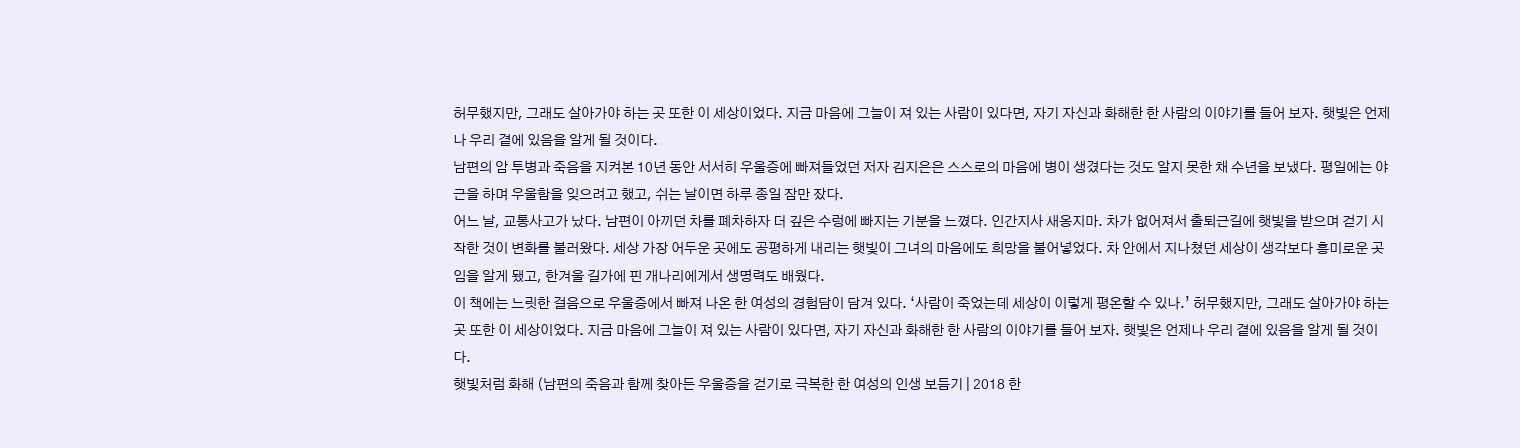허무했지만, 그래도 살아가야 하는 곳 또한 이 세상이었다. 지금 마음에 그늘이 져 있는 사람이 있다면, 자기 자신과 화해한 한 사람의 이야기를 들어 보자. 햇빛은 언제나 우리 곁에 있음을 알게 될 것이다.
남편의 암 투병과 죽음을 지켜본 10년 동안 서서히 우울증에 빠져들었던 저자 김지은은 스스로의 마음에 병이 생겼다는 것도 알지 못한 채 수년을 보냈다. 평일에는 야근을 하며 우울함을 잊으려고 했고, 쉬는 날이면 하루 종일 잠만 잤다.
어느 날, 교통사고가 났다. 남편이 아끼던 차를 폐차하자 더 깊은 수렁에 빠지는 기분을 느꼈다. 인간지사 새옹지마. 차가 없어져서 출퇴근길에 햇빛을 받으며 걷기 시작한 것이 변화를 불러왔다. 세상 가장 어두운 곳에도 공평하게 내리는 햇빛이 그녀의 마음에도 희망을 불어넣었다. 차 안에서 지나쳤던 세상이 생각보다 흥미로운 곳임을 알게 됐고, 한겨울 길가에 핀 개나리에게서 생명력도 배웠다.
이 책에는 느릿한 걸음으로 우울증에서 빠져 나온 한 여성의 경험담이 담겨 있다. ‘사람이 죽었는데 세상이 이렇게 평온할 수 있나.’ 허무했지만, 그래도 살아가야 하는 곳 또한 이 세상이었다. 지금 마음에 그늘이 져 있는 사람이 있다면, 자기 자신과 화해한 한 사람의 이야기를 들어 보자. 햇빛은 언제나 우리 곁에 있음을 알게 될 것이다.
햇빛처럼 화해 (남편의 죽음과 함께 찾아든 우울증을 걷기로 극복한 한 여성의 인생 보듬기 | 2018 한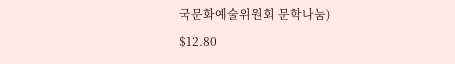국문화예술위원회 문학나눔)
$12.80